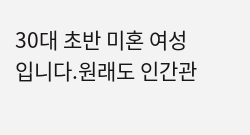30대 초반 미혼 여성입니다.원래도 인간관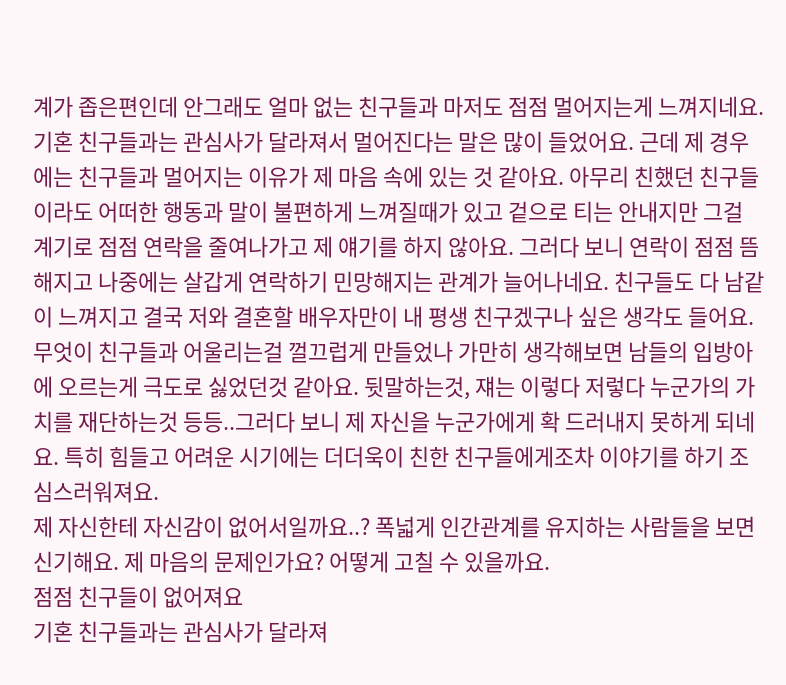계가 좁은편인데 안그래도 얼마 없는 친구들과 마저도 점점 멀어지는게 느껴지네요. 기혼 친구들과는 관심사가 달라져서 멀어진다는 말은 많이 들었어요. 근데 제 경우에는 친구들과 멀어지는 이유가 제 마음 속에 있는 것 같아요. 아무리 친했던 친구들이라도 어떠한 행동과 말이 불편하게 느껴질때가 있고 겉으로 티는 안내지만 그걸 계기로 점점 연락을 줄여나가고 제 얘기를 하지 않아요. 그러다 보니 연락이 점점 뜸해지고 나중에는 살갑게 연락하기 민망해지는 관계가 늘어나네요. 친구들도 다 남같이 느껴지고 결국 저와 결혼할 배우자만이 내 평생 친구겠구나 싶은 생각도 들어요. 무엇이 친구들과 어울리는걸 껄끄럽게 만들었나 가만히 생각해보면 남들의 입방아에 오르는게 극도로 싫었던것 같아요. 뒷말하는것, 쟤는 이렇다 저렇다 누군가의 가치를 재단하는것 등등..그러다 보니 제 자신을 누군가에게 확 드러내지 못하게 되네요. 특히 힘들고 어려운 시기에는 더더욱이 친한 친구들에게조차 이야기를 하기 조심스러워져요.
제 자신한테 자신감이 없어서일까요..? 폭넓게 인간관계를 유지하는 사람들을 보면 신기해요. 제 마음의 문제인가요? 어떻게 고칠 수 있을까요.
점점 친구들이 없어져요
기혼 친구들과는 관심사가 달라져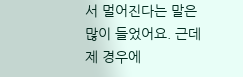서 멀어진다는 말은 많이 들었어요. 근데 제 경우에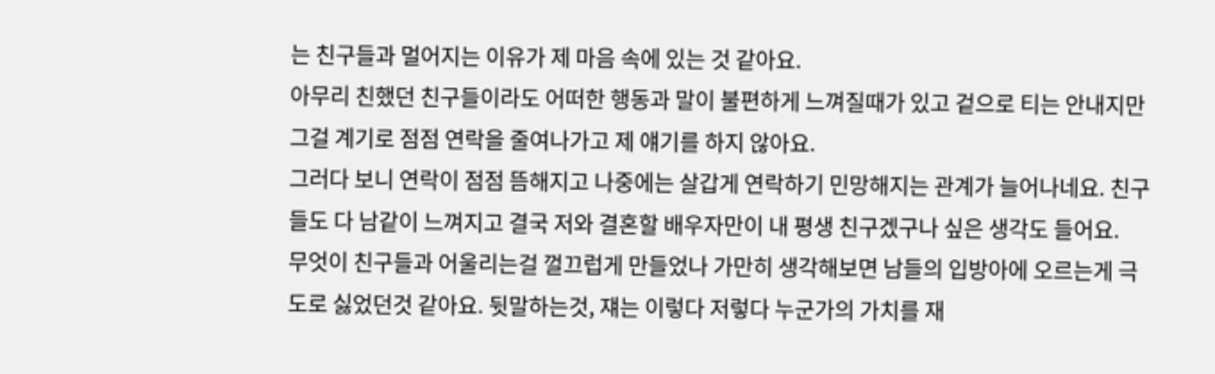는 친구들과 멀어지는 이유가 제 마음 속에 있는 것 같아요.
아무리 친했던 친구들이라도 어떠한 행동과 말이 불편하게 느껴질때가 있고 겉으로 티는 안내지만 그걸 계기로 점점 연락을 줄여나가고 제 얘기를 하지 않아요.
그러다 보니 연락이 점점 뜸해지고 나중에는 살갑게 연락하기 민망해지는 관계가 늘어나네요. 친구들도 다 남같이 느껴지고 결국 저와 결혼할 배우자만이 내 평생 친구겠구나 싶은 생각도 들어요.
무엇이 친구들과 어울리는걸 껄끄럽게 만들었나 가만히 생각해보면 남들의 입방아에 오르는게 극도로 싫었던것 같아요. 뒷말하는것, 쟤는 이렇다 저렇다 누군가의 가치를 재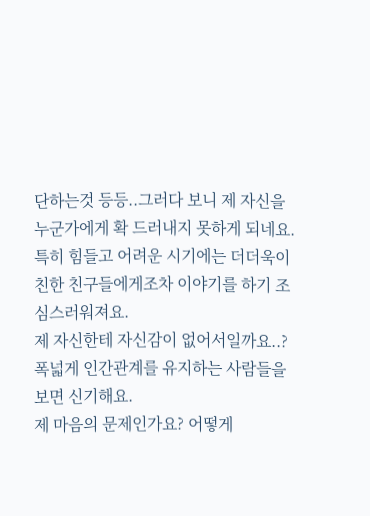단하는것 등등..그러다 보니 제 자신을 누군가에게 확 드러내지 못하게 되네요. 특히 힘들고 어려운 시기에는 더더욱이 친한 친구들에게조차 이야기를 하기 조심스러워져요.
제 자신한테 자신감이 없어서일까요..?
폭넓게 인간관계를 유지하는 사람들을 보면 신기해요.
제 마음의 문제인가요? 어떻게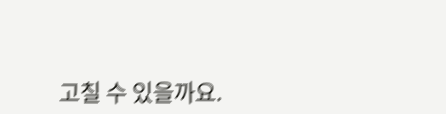고칠 수 있을까요.